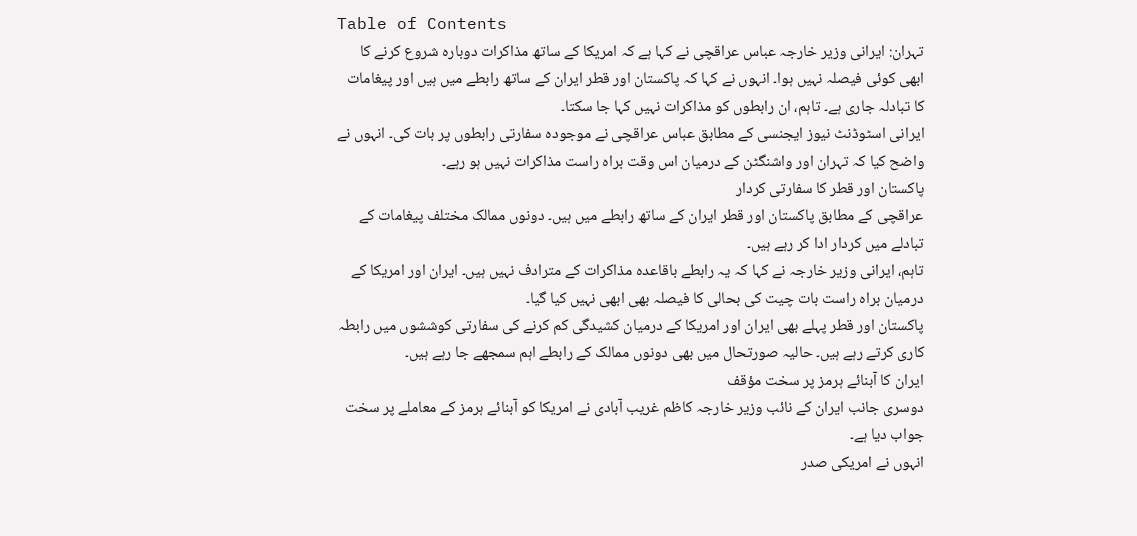Table of Contents
تہران: ایرانی وزیر خارجہ عباس عراقچی نے کہا ہے کہ امریکا کے ساتھ مذاکرات دوبارہ شروع کرنے کا ابھی کوئی فیصلہ نہیں ہوا۔ انہوں نے کہا کہ پاکستان اور قطر ایران کے ساتھ رابطے میں ہیں اور پیغامات کا تبادلہ جاری ہے۔ تاہم، ان رابطوں کو مذاکرات نہیں کہا جا سکتا۔
ایرانی اسٹوڈنٹ نیوز ایجنسی کے مطابق عباس عراقچی نے موجودہ سفارتی رابطوں پر بات کی۔ انہوں نے واضح کیا کہ تہران اور واشنگٹن کے درمیان اس وقت براہ راست مذاکرات نہیں ہو رہے۔
پاکستان اور قطر کا سفارتی کردار
عراقچی کے مطابق پاکستان اور قطر ایران کے ساتھ رابطے میں ہیں۔ دونوں ممالک مختلف پیغامات کے تبادلے میں کردار ادا کر رہے ہیں۔
تاہم، ایرانی وزیر خارجہ نے کہا کہ یہ رابطے باقاعدہ مذاکرات کے مترادف نہیں ہیں۔ ایران اور امریکا کے درمیان براہ راست بات چیت کی بحالی کا فیصلہ بھی ابھی نہیں کیا گیا۔
پاکستان اور قطر پہلے بھی ایران اور امریکا کے درمیان کشیدگی کم کرنے کی سفارتی کوششوں میں رابطہ کاری کرتے رہے ہیں۔ حالیہ صورتحال میں بھی دونوں ممالک کے رابطے اہم سمجھے جا رہے ہیں۔
ایران کا آبنائے ہرمز پر سخت مؤقف
دوسری جانب ایران کے نائب وزیر خارجہ کاظم غریب آبادی نے امریکا کو آبنائے ہرمز کے معاملے پر سخت جواب دیا ہے۔
انہوں نے امریکی صدر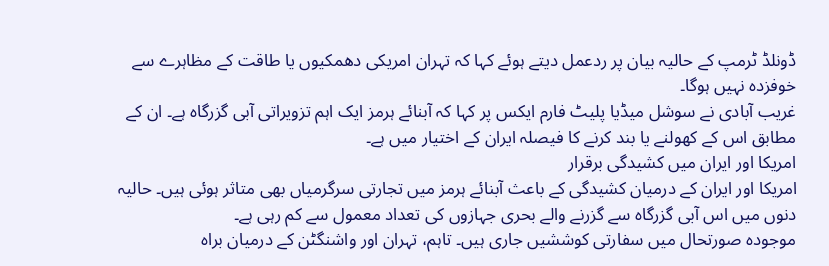ڈونلڈ ٹرمپ کے حالیہ بیان پر ردعمل دیتے ہوئے کہا کہ تہران امریکی دھمکیوں یا طاقت کے مظاہرے سے خوفزدہ نہیں ہوگا۔
غریب آبادی نے سوشل میڈیا پلیٹ فارم ایکس پر کہا کہ آبنائے ہرمز ایک اہم تزویراتی آبی گزرگاہ ہے۔ ان کے مطابق اس کے کھولنے یا بند کرنے کا فیصلہ ایران کے اختیار میں ہے۔
امریکا اور ایران میں کشیدگی برقرار
امریکا اور ایران کے درمیان کشیدگی کے باعث آبنائے ہرمز میں تجارتی سرگرمیاں بھی متاثر ہوئی ہیں۔ حالیہ دنوں میں اس آبی گزرگاہ سے گزرنے والے بحری جہازوں کی تعداد معمول سے کم رہی ہے۔
موجودہ صورتحال میں سفارتی کوششیں جاری ہیں۔ تاہم، تہران اور واشنگٹن کے درمیان براہ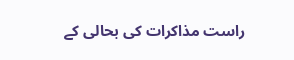راست مذاکرات کی بحالی کے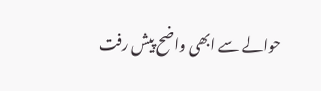حوالے سے ابھی واضح پیش رفت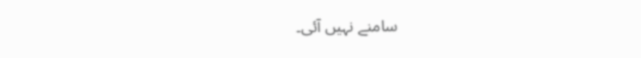سامنے نہیں آئی۔